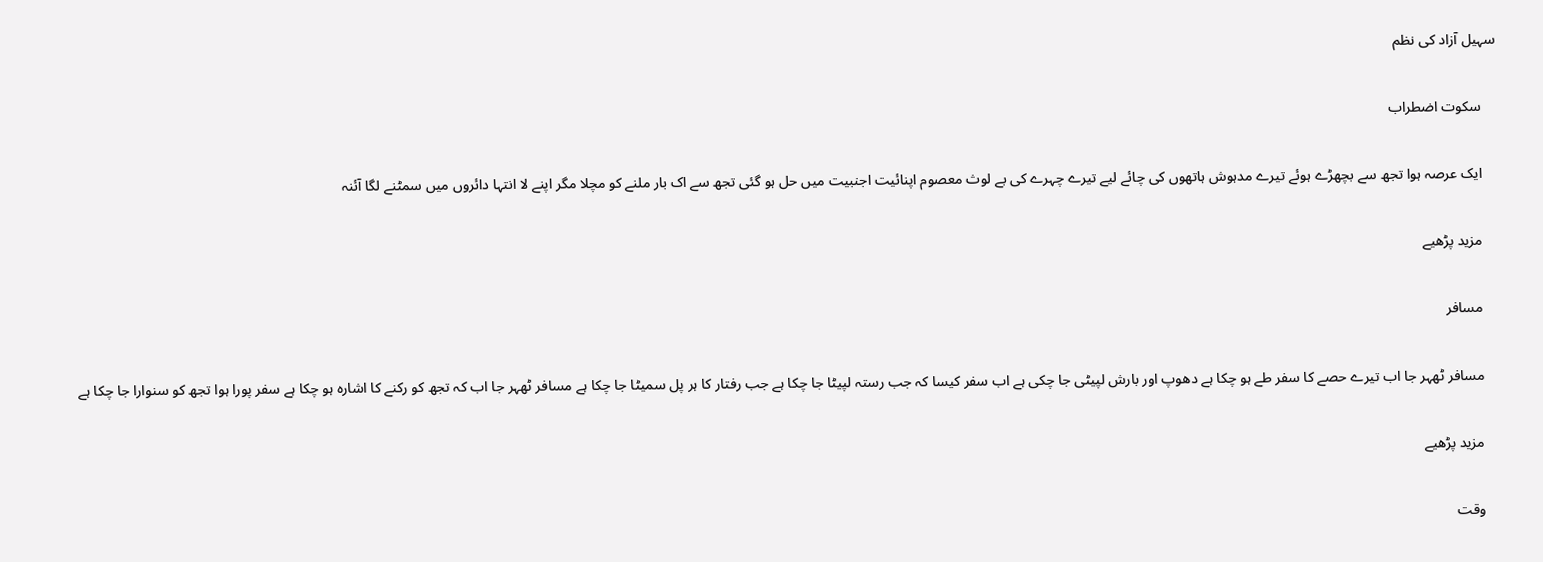سہیل آزاد کی نظم

    سکوت اضطراب

    ایک عرصہ ہوا تجھ سے بچھڑے ہوئے تیرے مدہوش ہاتھوں کی چائے لیے تیرے چہرے کی بے لوث معصوم اپنائیت اجنبیت میں حل ہو گئی تجھ سے اک بار ملنے کو مچلا مگر اپنے لا انتہا دائروں میں سمٹنے لگا آئنہ

    مزید پڑھیے

    مسافر

    مسافر ٹھہر جا اب تیرے حصے کا سفر طے ہو چکا ہے دھوپ اور بارش لپیٹی جا چکی ہے اب سفر کیسا کہ جب رستہ لپیٹا جا چکا ہے جب رفتار کا ہر پل سمیٹا جا چکا ہے مسافر ٹھہر جا اب کہ تجھ کو رکنے کا اشارہ ہو چکا ہے سفر پورا ہوا تجھ کو سنوارا جا چکا ہے

    مزید پڑھیے

    وقت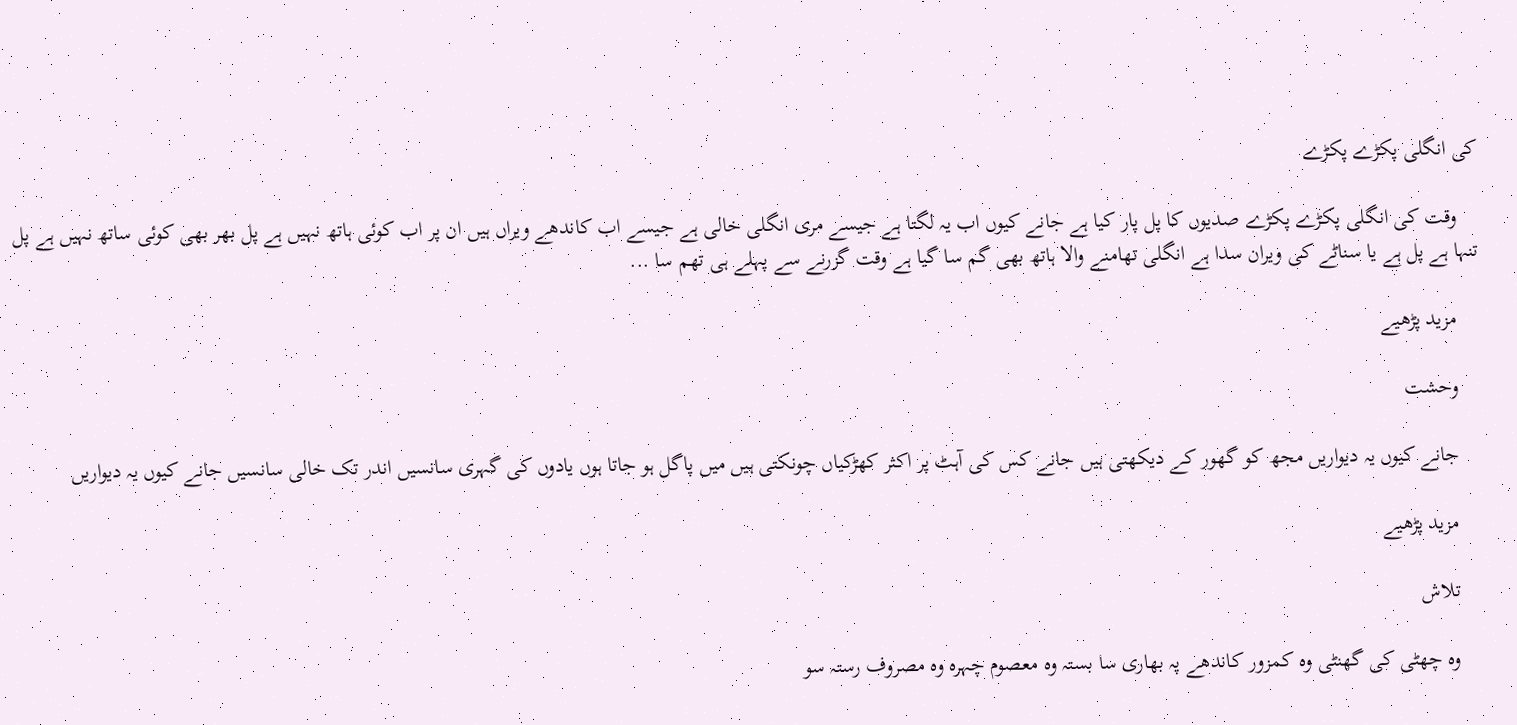کی انگلی پکڑے پکڑے

    وقت کی انگلی پکڑے پکڑے صدیوں کا پل پار کیا ہے جانے کیوں اب یہ لگتا ہے جیسے مری انگلی خالی ہے جیسے اب کاندھے ویراں ہیں ان پر اب کوئی ہاتھ نہیں ہے پل بھر بھی کوئی ساتھ نہیں ہے پل تنہا ہے پل ہے یا سناٹے کی ویران سدا ہے انگلی تھامنے والا ہاتھ بھی گم سا گیا ہے وقت گزرنے سے پہلے ہی تھم سا ...

    مزید پڑھیے

    وحشت

    جانے کیوں یہ دیواریں مجھ کو گھور کے دیکھتی ہیں جانے کس کی آہٹ پر اکثر کھڑکیاں چونکتی ہیں میں پاگل ہو جاتا ہوں یادوں کی گہری سانسیں اندر تک خالی سانسیں جانے کیوں یہ دیواریں

    مزید پڑھیے

    تلاش

    وہ چھٹی کی گھنٹی وہ کمزور کاندھے پہ بھاری سا بستہ وہ معصوم چہرہ وہ مصروف رستہ سو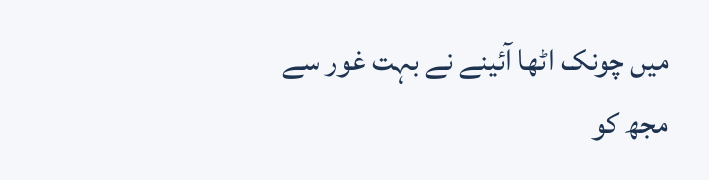میں چونک اٹھا آئینے نے بہت غور سے مجھ کو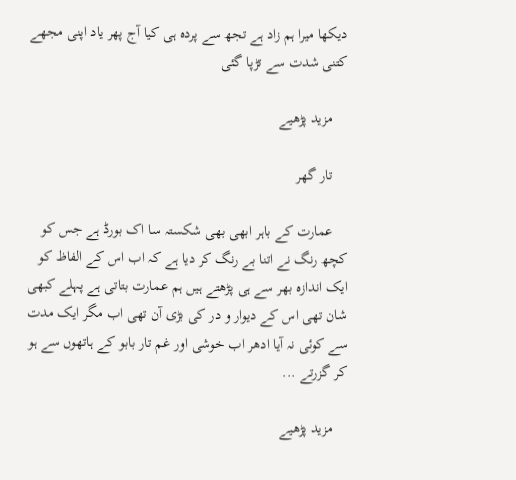دیکھا میرا ہم زاد ہے تجھ سے پردہ ہی کیا آج پھر یاد اپنی مجھے کتنی شدت سے تڑپا گئی

    مزید پڑھیے

    تار گھر

    عمارت کے باہر ابھی بھی شکستہ سا اک بورڈ ہے جس کو کچھ رنگ نے اتنا بے رنگ کر دیا ہے کہ اب اس کے الفاظ کو ایک اندازہ بھر سے ہی پڑھتے ہیں ہم عمارت بتاتی ہے پہلے کبھی شان تھی اس کے دیوار و در کی بڑی آن تھی اب مگر ایک مدت سے کوئی نہ آیا ادھر اب خوشی اور غم تار بابو کے ہاتھوں سے ہو کر گزرتے ...

    مزید پڑھیے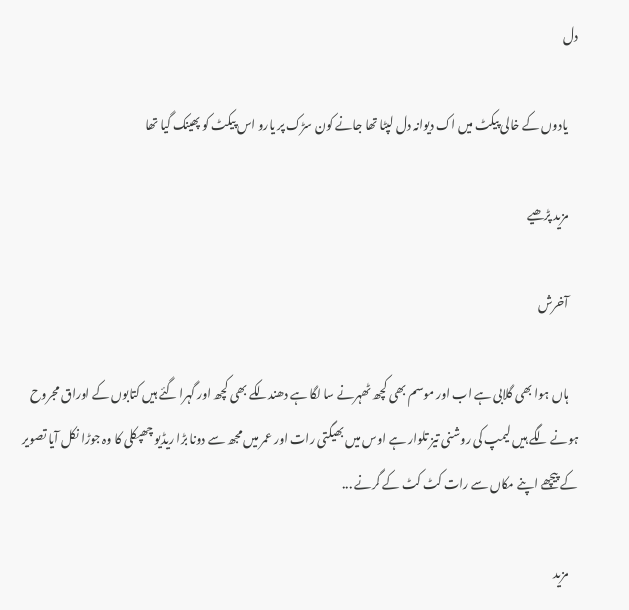دل

    یادوں کے خالی پیکٹ میں اک دیوانہ دل لپٹا تھا جانے کون سڑک پر یارو اس پیکٹ کو پھینک گیا تھا

    مزید پڑھیے

    آخرش

    ہاں ہوا بھی گلابی ہے اب اور موسم بھی کچھ ٹھہرنے سا لگا ہے دھندلکے بھی کچھ اور گہرا گئے ہیں کتابوں کے اوراق مجروح ہونے لگے ہیں لیمپ کی روشنی تیز تلوار ہے اوس میں بھیگتی رات اور عمر میں مجھ سے دونا بڑا ریڈیو چھپکلی کا وہ جوڑا نکل آیا تصویر کے پیچھے اپنے مکاں سے رات کٹ کٹ کے گرنے ...

    مزید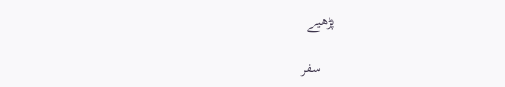پڑھیے

    سفر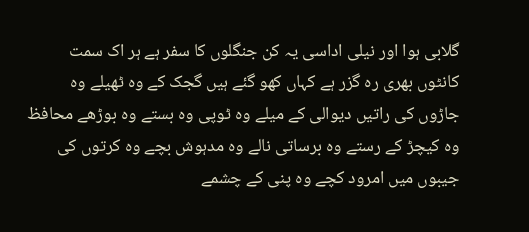گلابی ہوا اور نیلی اداسی یہ کن جنگلوں کا سفر ہے ہر اک سمت کانٹوں بھری رہ گزر ہے کہاں کھو گئے ہیں گجک کے وہ ٹھیلے وہ جاڑوں کی راتیں دیوالی کے میلے وہ ٹوپی وہ بستے وہ بوڑھے محافظ وہ کیچڑ کے رستے وہ برساتی نالے وہ مدہوش بچے وہ کرتوں کی جیبوں میں امرود کچے وہ پنی کے چشمے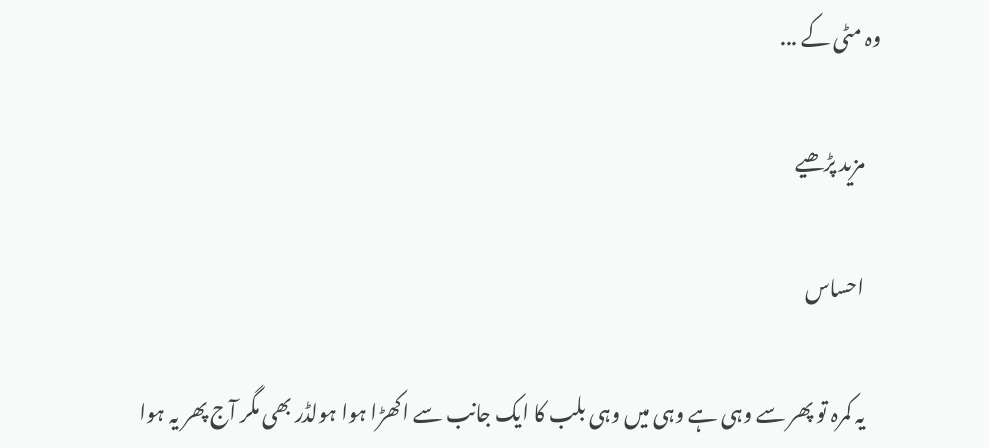وہ مٹی کے ...

    مزید پڑھیے

    احساس

    یہ کمرہ تو پھر سے وہی ہے وہی میں وہی بلب کا ایک جانب سے اکھڑا ہوا ہولڈر بھی مگر آج پھر یہ ہوا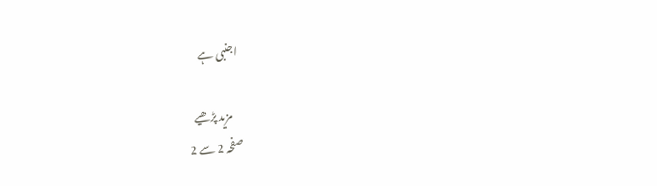اجنبی ہے

    مزید پڑھیے
صفحہ 2 سے 2